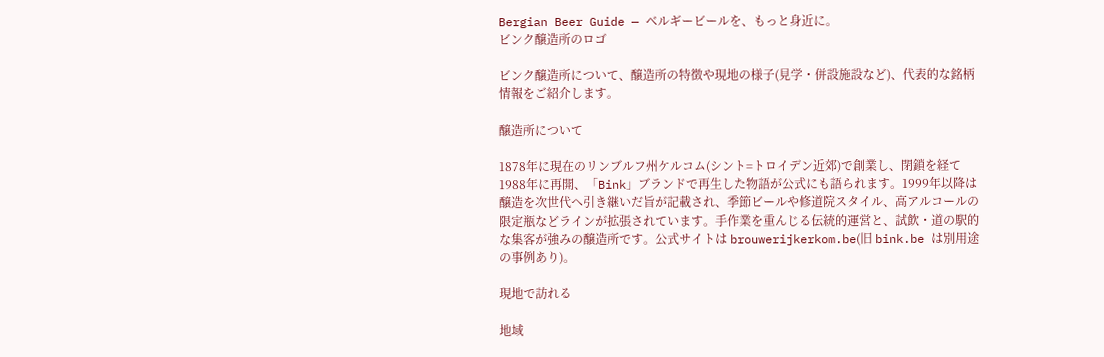Bergian Beer Guide — ベルギービールを、もっと身近に。
ビンク醸造所のロゴ

ビンク醸造所について、醸造所の特徴や現地の様子(見学・併設施設など)、代表的な銘柄情報をご紹介します。

醸造所について

1878年に現在のリンブルフ州ケルコム(シント=トロイデン近郊)で創業し、閉鎖を経て1988年に再開、「Bink」ブランドで再生した物語が公式にも語られます。1999年以降は醸造を次世代へ引き継いだ旨が記載され、季節ビールや修道院スタイル、高アルコールの限定瓶などラインが拡張されています。手作業を重んじる伝統的運営と、試飲・道の駅的な集客が強みの醸造所です。公式サイトは brouwerijkerkom.be(旧 bink.be は別用途の事例あり)。

現地で訪れる

地域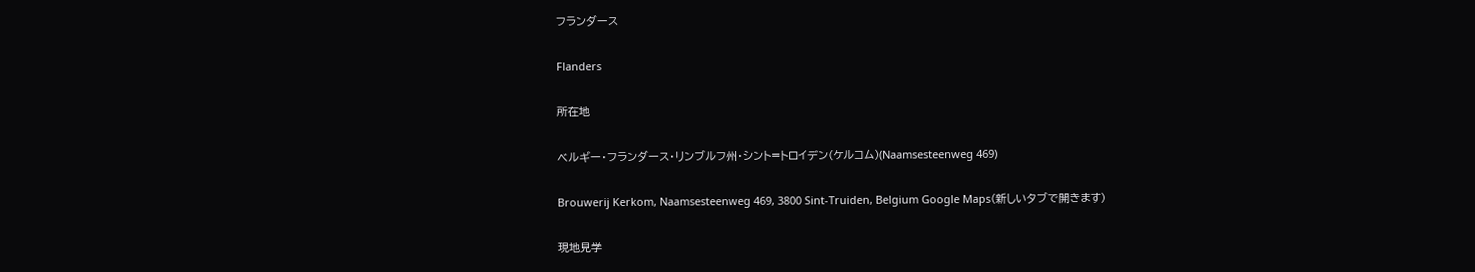フランダース

Flanders

所在地

ベルギー・フランダース・リンブルフ州・シント=トロイデン(ケルコム)(Naamsesteenweg 469)

Brouwerij Kerkom, Naamsesteenweg 469, 3800 Sint-Truiden, Belgium Google Maps(新しいタブで開きます)

現地見学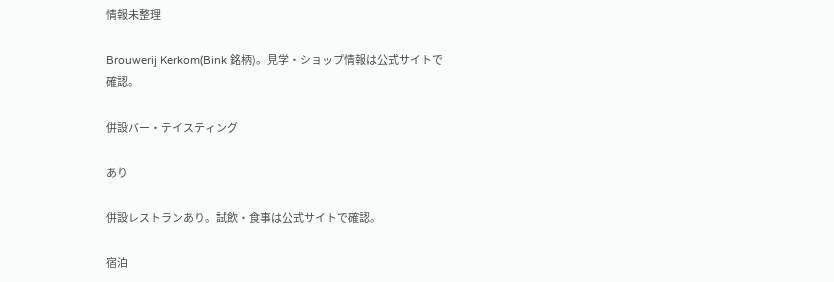情報未整理

Brouwerij Kerkom(Bink 銘柄)。見学・ショップ情報は公式サイトで確認。

併設バー・テイスティング

あり

併設レストランあり。試飲・食事は公式サイトで確認。

宿泊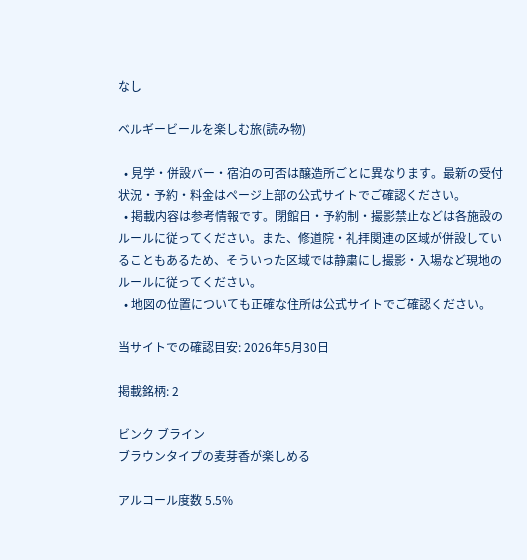なし

ベルギービールを楽しむ旅(読み物)

  • 見学・併設バー・宿泊の可否は醸造所ごとに異なります。最新の受付状況・予約・料金はページ上部の公式サイトでご確認ください。
  • 掲載内容は参考情報です。閉館日・予約制・撮影禁止などは各施設のルールに従ってください。また、修道院・礼拝関連の区域が併設していることもあるため、そういった区域では静粛にし撮影・入場など現地のルールに従ってください。
  • 地図の位置についても正確な住所は公式サイトでご確認ください。

当サイトでの確認目安: 2026年5月30日

掲載銘柄: 2

ビンク ブライン
ブラウンタイプの麦芽香が楽しめる

アルコール度数 5.5%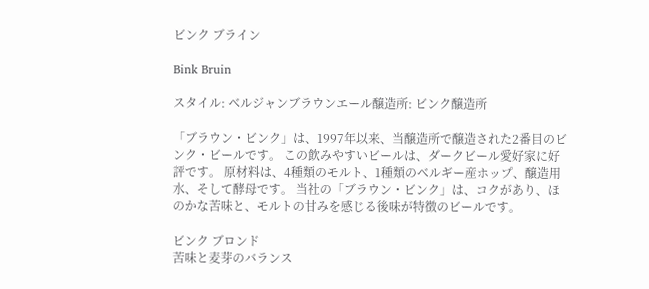ビンク ブライン

Bink Bruin

スタイル: ベルジャンブラウンエール醸造所: ビンク醸造所

「ブラウン・ビンク」は、1997年以来、当醸造所で醸造された2番目のビンク・ビールです。 この飲みやすいビールは、ダークビール愛好家に好評です。 原材料は、4種類のモルト、1種類のベルギー産ホップ、醸造用水、そして酵母です。 当社の「ブラウン・ビンク」は、コクがあり、ほのかな苦味と、モルトの甘みを感じる後味が特徴のビールです。

ビンク ブロンド
苦味と麦芽のバランス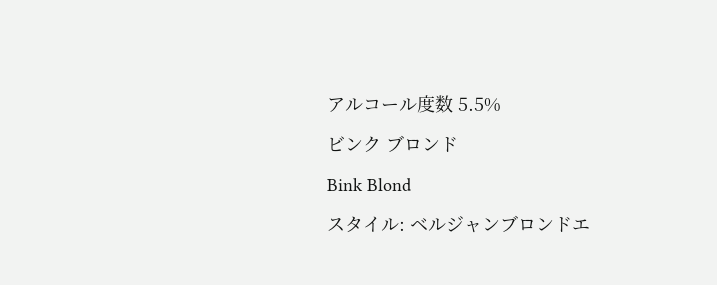アルコール度数 5.5%

ビンク ブロンド

Bink Blond

スタイル: ベルジャンブロンドエ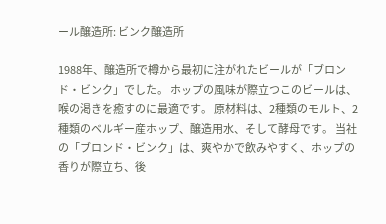ール醸造所: ビンク醸造所

1988年、醸造所で樽から最初に注がれたビールが「ブロンド・ビンク」でした。 ホップの風味が際立つこのビールは、喉の渇きを癒すのに最適です。 原材料は、2種類のモルト、2種類のベルギー産ホップ、醸造用水、そして酵母です。 当社の「ブロンド・ビンク」は、爽やかで飲みやすく、ホップの香りが際立ち、後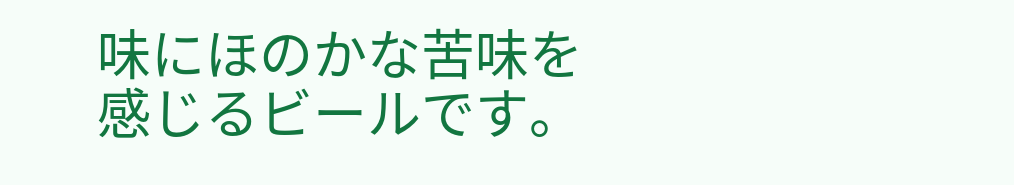味にほのかな苦味を感じるビールです。